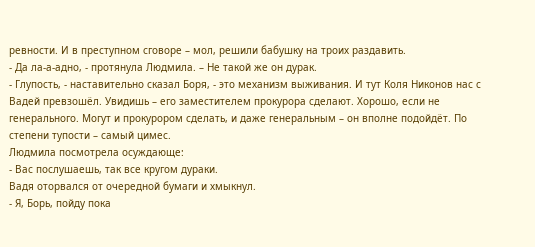ревности. И в преступном сговоре – мол, решили бабушку на троих раздавить.
- Да ла-а-адно, - протянула Людмила. – Не такой же он дурак.
- Глупость, - наставительно сказал Боря, - это механизм выживания. И тут Коля Никонов нас с Вадей превзошёл. Увидишь – его заместителем прокурора сделают. Хорошо, если не генерального. Могут и прокурором сделать, и даже генеральным – он вполне подойдёт. По степени тупости – самый цимес.
Людмила посмотрела осуждающе:
- Вас послушаешь, так все кругом дураки.
Вадя оторвался от очередной бумаги и хмыкнул.
- Я, Борь, пойду пока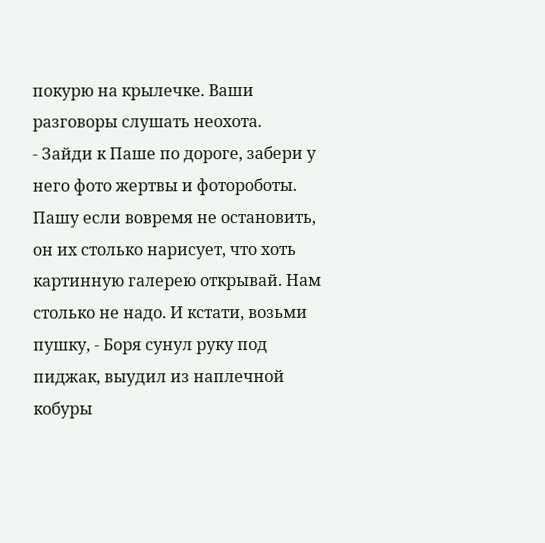покурю на крылечке. Ваши разговоры слушать неохота.
- Зайди к Паше по дороге, забери у него фото жертвы и фотороботы. Пашу если вовремя не остановить, он их столько нарисует, что хоть картинную галерею открывай. Нам столько не надо. И кстати, возьми пушку, - Боря сунул руку под пиджак, выудил из наплечной кобуры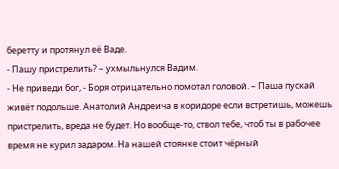беретту и протянул её Ваде.
- Пашу пристрелить? – ухмыльнулся Вадим.
- Не приведи бог, - Боря отрицательно помотал головой. – Паша пускай живёт подольше. Анатолий Андреича в коридоре если встретишь, можешь пристрелить, вреда не будет. Но вообще-то, ствол тебе, чтоб ты в рабочее время не курил задаром. На нашей стоянке стоит чёрный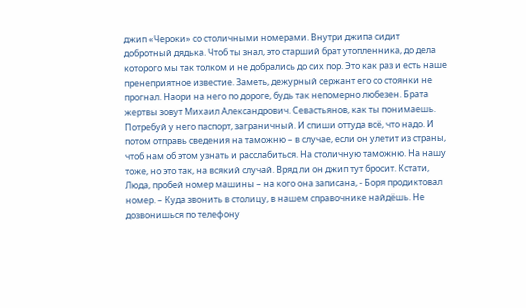джип «Чероки» со столичными номерами. Внутри джипа сидит добротный дядька. Чтоб ты знал, это старший брат утопленника, до дела которого мы так толком и не добрались до сих пор. Это как раз и есть наше пренеприятное известие. Заметь, дежурный сержант его со стоянки не прогнал. Наори на него по дороге, будь так непомерно любезен. Брата жертвы зовут Михаил Александрович. Севастьянов, как ты понимаешь. Потребуй у него паспорт, заграничный. И спиши оттуда всё, что надо. И потом отправь сведения на таможню – в случае, если он улетит из страны, чтоб нам об этом узнать и расслабиться. На столичную таможню. На нашу тоже, но это так, на всякий случай. Вряд ли он джип тут бросит. Кстати, Люда, пробей номер машины – на кого она записана, - Боря продиктовал номер. – Куда звонить в столицу, в нашем справочнике найдёшь. Не дозвонишься по телефону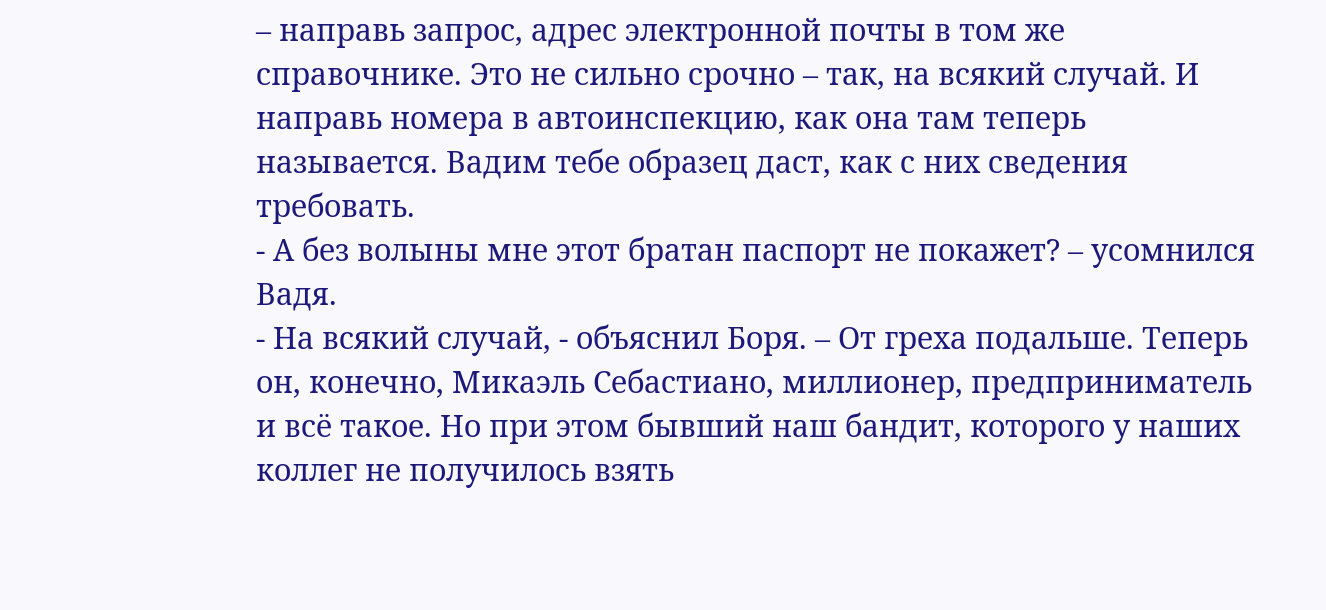– направь запрос, адрес электронной почты в том же справочнике. Это не сильно срочно – так, на всякий случай. И направь номера в автоинспекцию, как она там теперь называется. Вадим тебе образец даст, как с них сведения требовать.
- А без волыны мне этот братан паспорт не покажет? – усомнился Вадя.
- На всякий случай, - объяснил Боря. – От греха подальше. Теперь он, конечно, Микаэль Себастиано, миллионер, предприниматель и всё такое. Но при этом бывший наш бандит, которого у наших коллег не получилось взять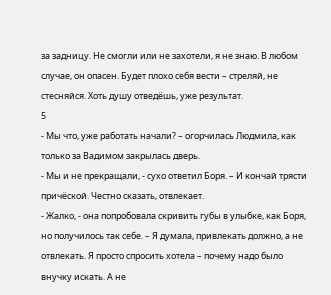за задницу. Не смогли или не захотели, я не знаю. В любом случае, он опасен. Будет плохо себя вести – стреляй, не стесняйся. Хоть душу отведёшь, уже результат.
5
- Мы что, уже работать начали? – огорчилась Людмила, как только за Вадимом закрылась дверь.
- Мы и не прекращали, - сухо ответил Боря. – И кончай трясти причёской. Честно сказать, отвлекает.
- Жалко, - она попробовала скривить губы в улыбке, как Боря, но получилось так себе. – Я думала, привлекать должно, а не отвлекать. Я просто спросить хотела – почему надо было внучку искать. А не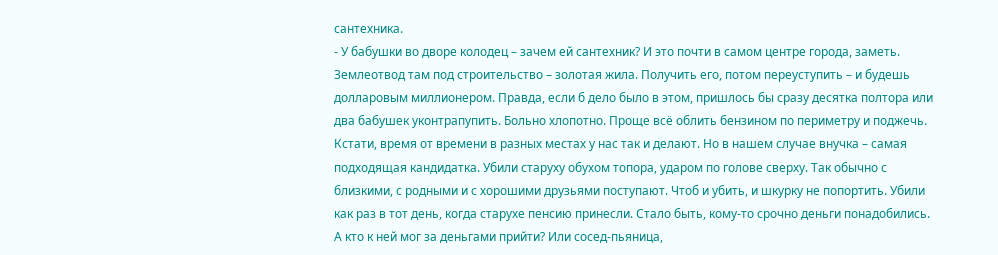сантехника.
- У бабушки во дворе колодец – зачем ей сантехник? И это почти в самом центре города, заметь. Землеотвод там под строительство – золотая жила. Получить его, потом переуступить – и будешь долларовым миллионером. Правда, если б дело было в этом, пришлось бы сразу десятка полтора или два бабушек уконтрапупить. Больно хлопотно. Проще всё облить бензином по периметру и поджечь. Кстати, время от времени в разных местах у нас так и делают. Но в нашем случае внучка – самая подходящая кандидатка. Убили старуху обухом топора, ударом по голове сверху. Так обычно с близкими, с родными и с хорошими друзьями поступают. Чтоб и убить, и шкурку не попортить. Убили как раз в тот день, когда старухе пенсию принесли. Стало быть, кому-то срочно деньги понадобились. А кто к ней мог за деньгами прийти? Или сосед-пьяница,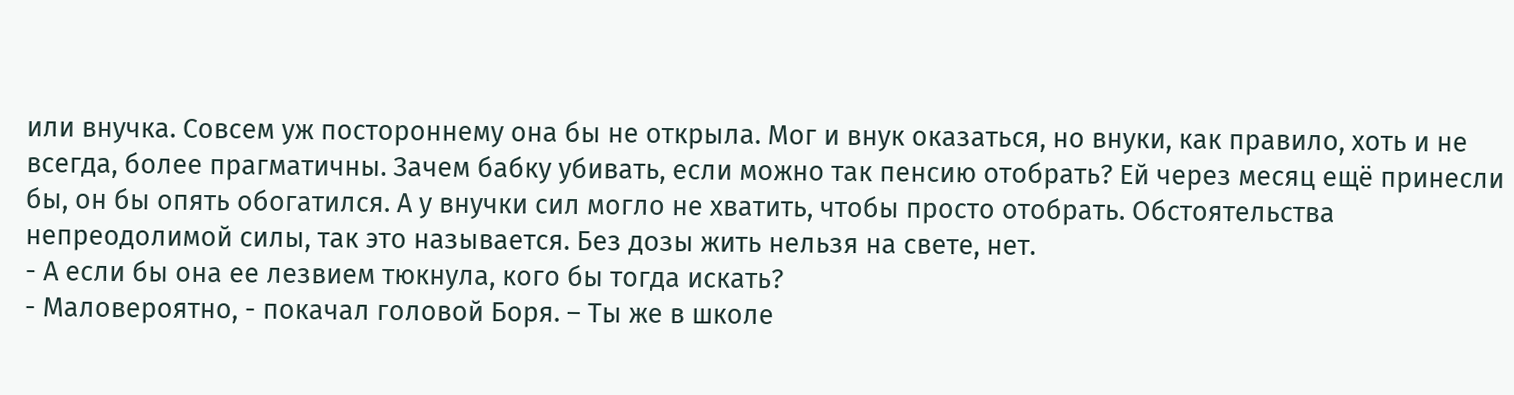или внучка. Совсем уж постороннему она бы не открыла. Мог и внук оказаться, но внуки, как правило, хоть и не всегда, более прагматичны. Зачем бабку убивать, если можно так пенсию отобрать? Ей через месяц ещё принесли бы, он бы опять обогатился. А у внучки сил могло не хватить, чтобы просто отобрать. Обстоятельства непреодолимой силы, так это называется. Без дозы жить нельзя на свете, нет.
- А если бы она ее лезвием тюкнула, кого бы тогда искать?
- Маловероятно, - покачал головой Боря. – Ты же в школе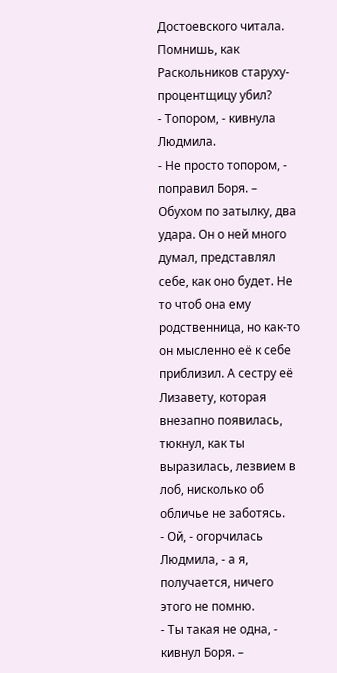Достоевского читала. Помнишь, как Раскольников старуху-процентщицу убил?
- Топором, - кивнула Людмила.
- Не просто топором, - поправил Боря. – Обухом по затылку, два удара. Он о ней много думал, представлял себе, как оно будет. Не то чтоб она ему родственница, но как-то он мысленно её к себе приблизил. А сестру её Лизавету, которая внезапно появилась, тюкнул, как ты выразилась, лезвием в лоб, нисколько об обличье не заботясь.
- Ой, - огорчилась Людмила, - а я, получается, ничего этого не помню.
- Ты такая не одна, - кивнул Боря. –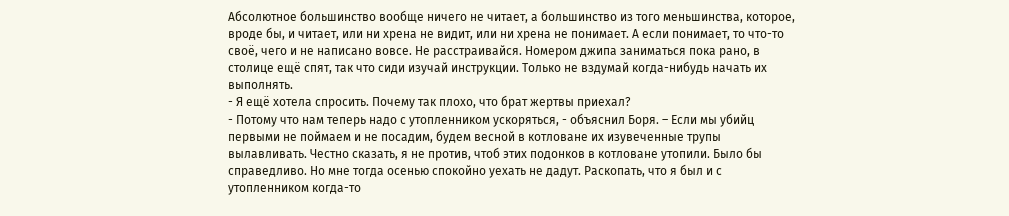Абсолютное большинство вообще ничего не читает, а большинство из того меньшинства, которое, вроде бы, и читает, или ни хрена не видит, или ни хрена не понимает. А если понимает, то что-то своё, чего и не написано вовсе. Не расстраивайся. Номером джипа заниматься пока рано, в столице ещё спят, так что сиди изучай инструкции. Только не вздумай когда-нибудь начать их выполнять.
- Я ещё хотела спросить. Почему так плохо, что брат жертвы приехал?
- Потому что нам теперь надо с утопленником ускоряться, - объяснил Боря. – Если мы убийц первыми не поймаем и не посадим, будем весной в котловане их изувеченные трупы вылавливать. Честно сказать, я не против, чтоб этих подонков в котловане утопили. Было бы справедливо. Но мне тогда осенью спокойно уехать не дадут. Раскопать, что я был и с утопленником когда-то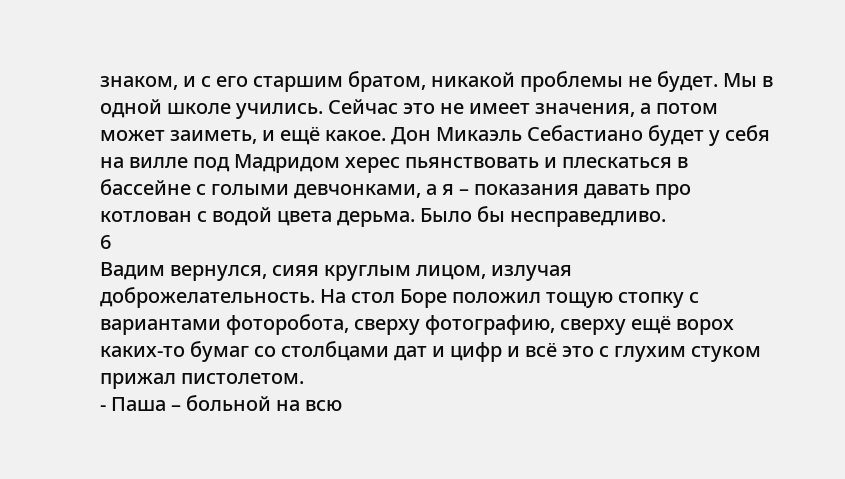знаком, и с его старшим братом, никакой проблемы не будет. Мы в одной школе учились. Сейчас это не имеет значения, а потом может заиметь, и ещё какое. Дон Микаэль Себастиано будет у себя на вилле под Мадридом херес пьянствовать и плескаться в бассейне с голыми девчонками, а я – показания давать про котлован с водой цвета дерьма. Было бы несправедливо.
6
Вадим вернулся, сияя круглым лицом, излучая доброжелательность. На стол Боре положил тощую стопку с вариантами фоторобота, сверху фотографию, сверху ещё ворох каких-то бумаг со столбцами дат и цифр и всё это с глухим стуком прижал пистолетом.
- Паша – больной на всю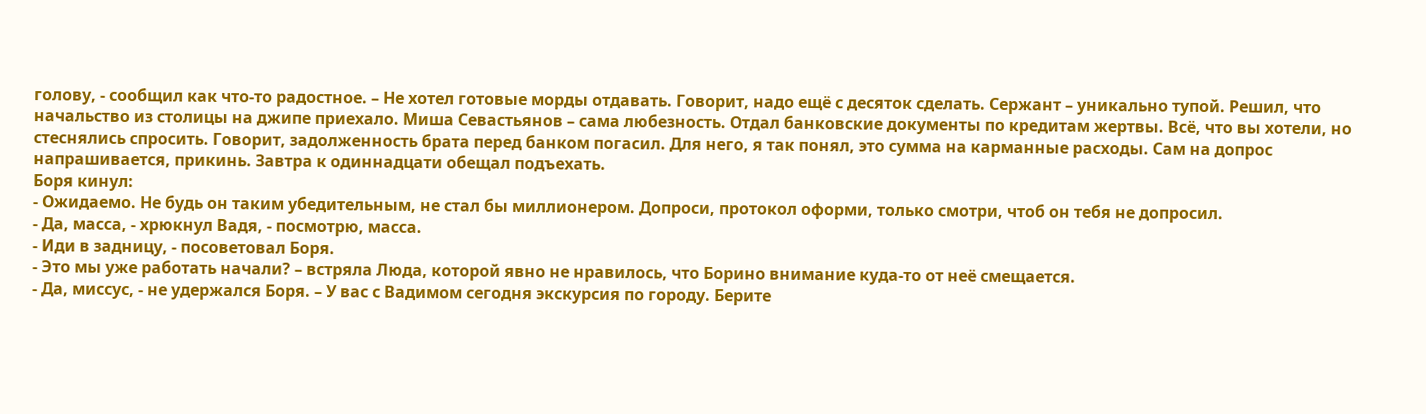голову, - сообщил как что-то радостное. – Не хотел готовые морды отдавать. Говорит, надо ещё с десяток сделать. Сержант – уникально тупой. Решил, что начальство из столицы на джипе приехало. Миша Севастьянов – сама любезность. Отдал банковские документы по кредитам жертвы. Всё, что вы хотели, но стеснялись спросить. Говорит, задолженность брата перед банком погасил. Для него, я так понял, это сумма на карманные расходы. Сам на допрос напрашивается, прикинь. Завтра к одиннадцати обещал подъехать.
Боря кинул:
- Ожидаемо. Не будь он таким убедительным, не стал бы миллионером. Допроси, протокол оформи, только смотри, чтоб он тебя не допросил.
- Да, масса, - хрюкнул Вадя, - посмотрю, масса.
- Иди в задницу, - посоветовал Боря.
- Это мы уже работать начали? – встряла Люда, которой явно не нравилось, что Борино внимание куда-то от неё смещается.
- Да, миссус, - не удержался Боря. – У вас с Вадимом сегодня экскурсия по городу. Берите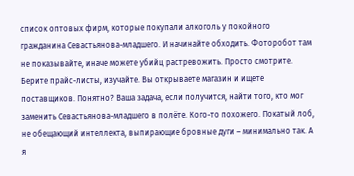список оптовых фирм, которые покупали алкоголь у покойного гражданина Севастьянова-младшего. И начинайте обходить. Фоторобот там не показывайте, иначе можете убийц растревожить. Просто смотрите. Берите прайс-листы, изучайте. Вы открываете магазин и ищете поставщиков. Понятно? Ваша задача, если получится, найти того, кто мог заменить Севастьянова-младшего в полёте. Кого-то похожего. Покатый лоб, не обещающий интеллекта, выпирающие бровные дуги – минимально так. А я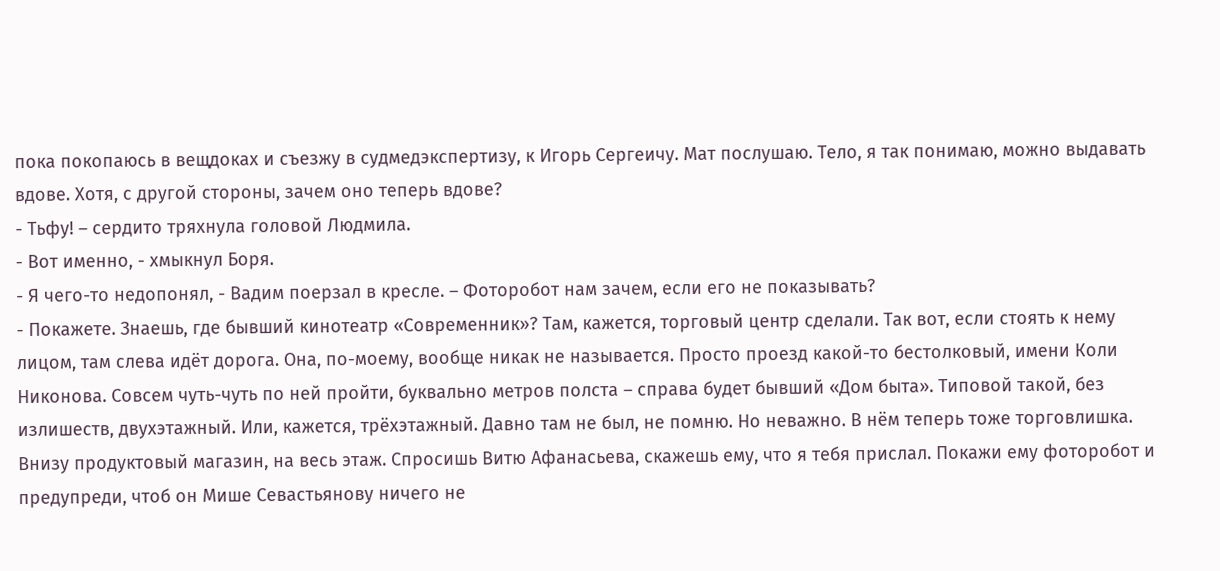пока покопаюсь в вещдоках и съезжу в судмедэкспертизу, к Игорь Сергеичу. Мат послушаю. Тело, я так понимаю, можно выдавать вдове. Хотя, с другой стороны, зачем оно теперь вдове?
- Тьфу! – сердито тряхнула головой Людмила.
- Вот именно, - хмыкнул Боря.
- Я чего-то недопонял, - Вадим поерзал в кресле. – Фоторобот нам зачем, если его не показывать?
- Покажете. Знаешь, где бывший кинотеатр «Современник»? Там, кажется, торговый центр сделали. Так вот, если стоять к нему лицом, там слева идёт дорога. Она, по-моему, вообще никак не называется. Просто проезд какой-то бестолковый, имени Коли Никонова. Совсем чуть-чуть по ней пройти, буквально метров полста – справа будет бывший «Дом быта». Типовой такой, без излишеств, двухэтажный. Или, кажется, трёхэтажный. Давно там не был, не помню. Но неважно. В нём теперь тоже торговлишка. Внизу продуктовый магазин, на весь этаж. Спросишь Витю Афанасьева, скажешь ему, что я тебя прислал. Покажи ему фоторобот и предупреди, чтоб он Мише Севастьянову ничего не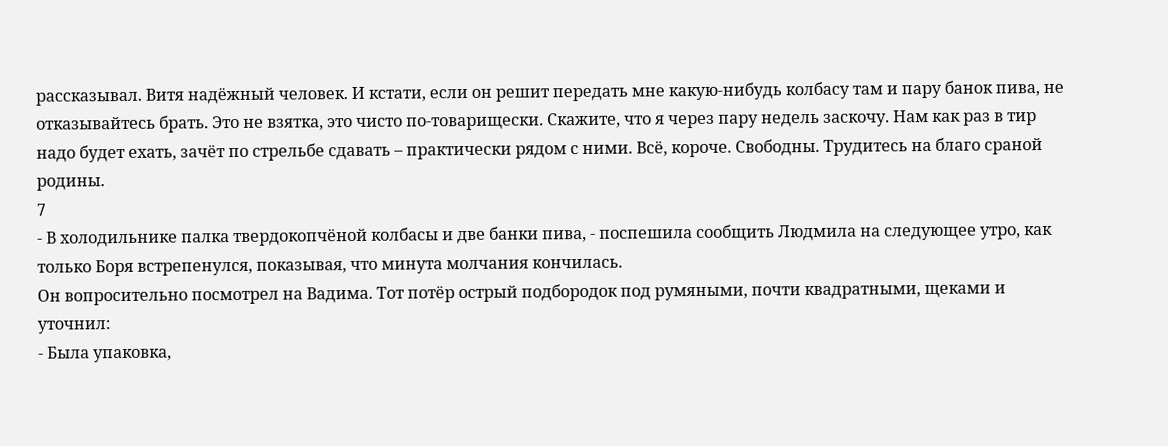рассказывал. Витя надёжный человек. И кстати, если он решит передать мне какую-нибудь колбасу там и пару банок пива, не отказывайтесь брать. Это не взятка, это чисто по-товарищески. Скажите, что я через пару недель заскочу. Нам как раз в тир надо будет ехать, зачёт по стрельбе сдавать – практически рядом с ними. Всё, короче. Свободны. Трудитесь на благо сраной родины.
7
- В холодильнике палка твердокопчёной колбасы и две банки пива, - поспешила сообщить Людмила на следующее утро, как только Боря встрепенулся, показывая, что минута молчания кончилась.
Он вопросительно посмотрел на Вадима. Тот потёр острый подбородок под румяными, почти квадратными, щеками и уточнил:
- Была упаковка,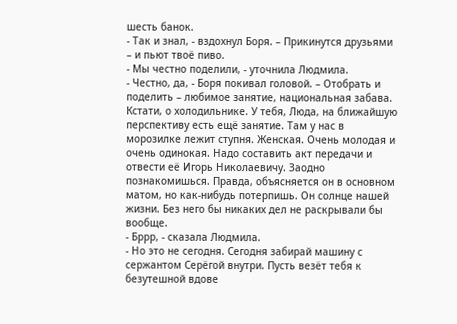шесть банок.
- Так и знал, - вздохнул Боря. – Прикинутся друзьями – и пьют твоё пиво.
- Мы честно поделили, - уточнила Людмила.
- Честно, да, - Боря покивал головой. – Отобрать и поделить – любимое занятие, национальная забава. Кстати, о холодильнике. У тебя, Люда, на ближайшую перспективу есть ещё занятие. Там у нас в морозилке лежит ступня. Женская. Очень молодая и очень одинокая. Надо составить акт передачи и отвести её Игорь Николаевичу. Заодно познакомишься. Правда, объясняется он в основном матом, но как-нибудь потерпишь. Он солнце нашей жизни. Без него бы никаких дел не раскрывали бы вообще.
- Бррр, - сказала Людмила.
- Но это не сегодня. Сегодня забирай машину с сержантом Серёгой внутри. Пусть везёт тебя к безутешной вдове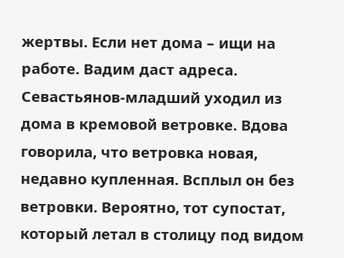жертвы. Если нет дома – ищи на работе. Вадим даст адреса. Севастьянов-младший уходил из дома в кремовой ветровке. Вдова говорила, что ветровка новая, недавно купленная. Всплыл он без ветровки. Вероятно, тот супостат, который летал в столицу под видом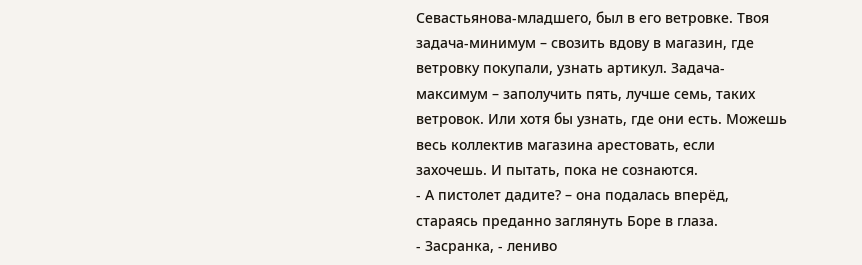Севастьянова-младшего, был в его ветровке. Твоя задача-минимум – свозить вдову в магазин, где ветровку покупали, узнать артикул. Задача-максимум – заполучить пять, лучше семь, таких ветровок. Или хотя бы узнать, где они есть. Можешь весь коллектив магазина арестовать, если захочешь. И пытать, пока не сознаются.
- А пистолет дадите? – она подалась вперёд, стараясь преданно заглянуть Боре в глаза.
- Засранка, - лениво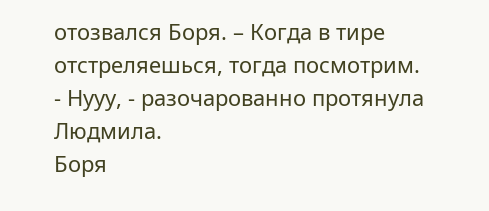отозвался Боря. – Когда в тире отстреляешься, тогда посмотрим.
- Нууу, - разочарованно протянула Людмила.
Боря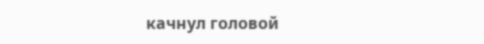качнул головой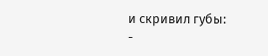и скривил губы:
-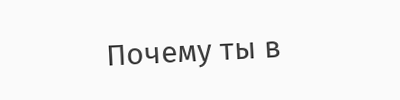Почему ты в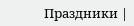Праздники |